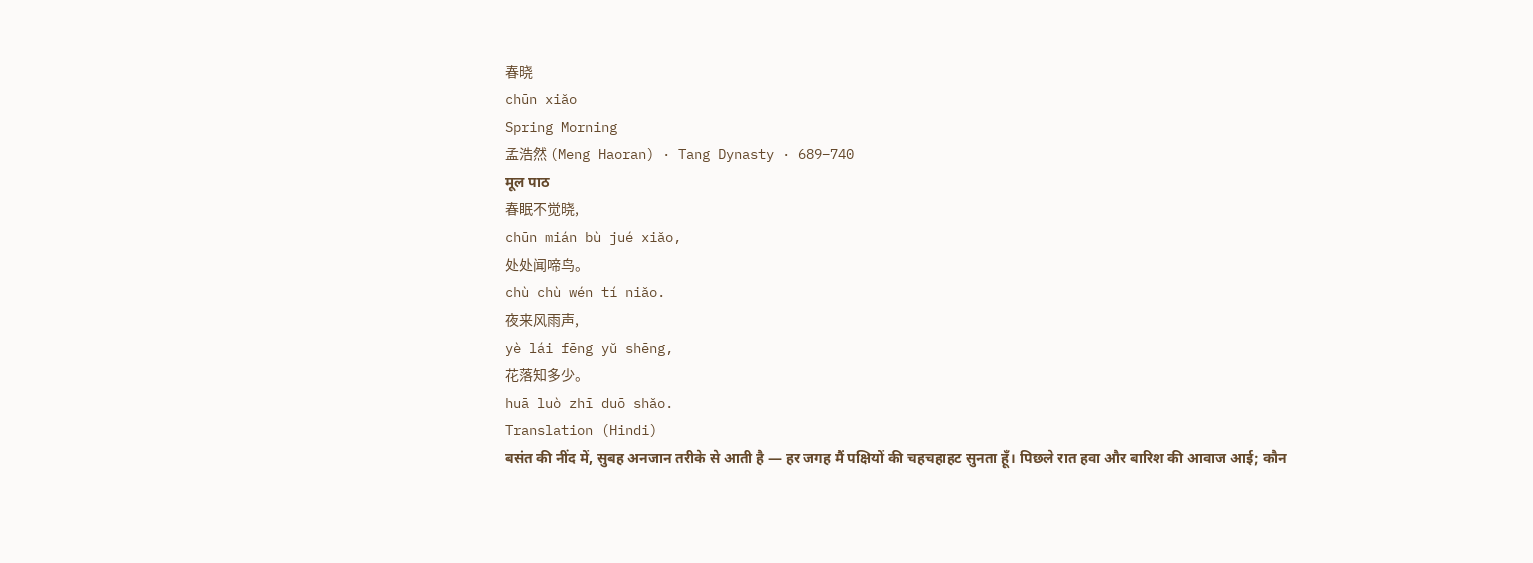春晓
chūn xiǎo
Spring Morning
孟浩然 (Meng Haoran) · Tang Dynasty · 689–740
मूल पाठ
春眠不觉晓,
chūn mián bù jué xiǎo,
处处闻啼鸟。
chù chù wén tí niǎo.
夜来风雨声,
yè lái fēng yǔ shēng,
花落知多少。
huā luò zhī duō shǎo.
Translation (Hindi)
बसंत की नींद में, सुबह अनजान तरीके से आती है — हर जगह मैं पक्षियों की चहचहाहट सुनता हूँ। पिछले रात हवा और बारिश की आवाज आई; कौन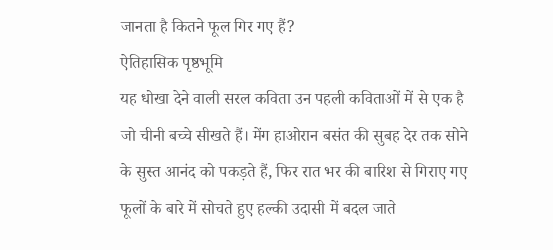जानता है कितने फूल गिर गए हैं?
ऐतिहासिक पृष्ठभूमि
यह धोखा देने वाली सरल कविता उन पहली कविताओं में से एक है जो चीनी बच्चे सीखते हैं। मेंग हाओरान बसंत की सुबह देर तक सोने के सुस्त आनंद को पकड़ते हैं, फिर रात भर की बारिश से गिराए गए फूलों के बारे में सोचते हुए हल्की उदासी में बदल जाते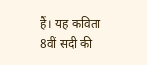हैं। यह कविता 8वीं सदी की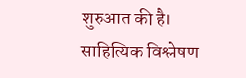शुरुआत की है।
साहित्यिक विश्लेषण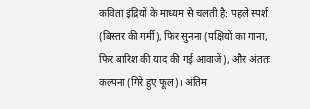कविता इंद्रियों के माध्यम से चलती है: पहले स्पर्श (बिस्तर की गर्मी), फिर सुनना (पक्षियों का गाना, फिर बारिश की याद की गई आवाजें), और अंततः कल्पना (गिरे हुए फूल)। अंतिम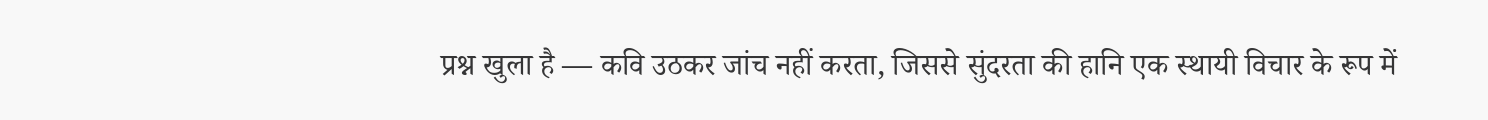प्रश्न खुला है — कवि उठकर जांच नहीं करता, जिससे सुंदरता की हानि एक स्थायी विचार के रूप में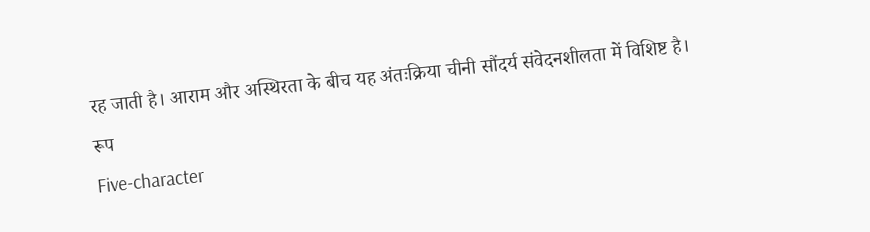रह जाती है। आराम और अस्थिरता के बीच यह अंतःक्रिया चीनी सौंदर्य संवेदनशीलता में विशिष्ट है।
रूप
Five-character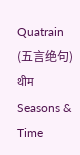Quatrain (五言绝句)
थीम
Seasons & Time